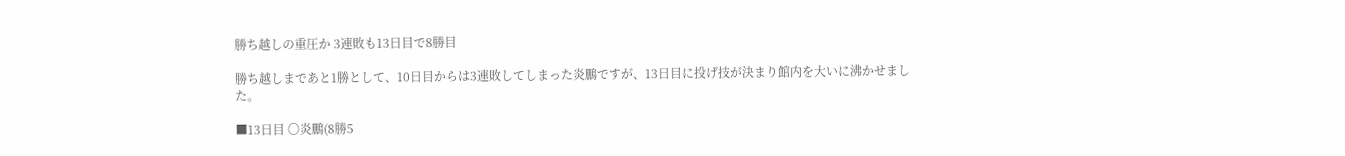勝ち越しの重圧か 3連敗も13日目で8勝目

勝ち越しまであと1勝として、10日目からは3連敗してしまった炎鵬ですが、13日目に投げ技が決まり館内を大いに沸かせました。

■13日目 〇炎鵬(8勝5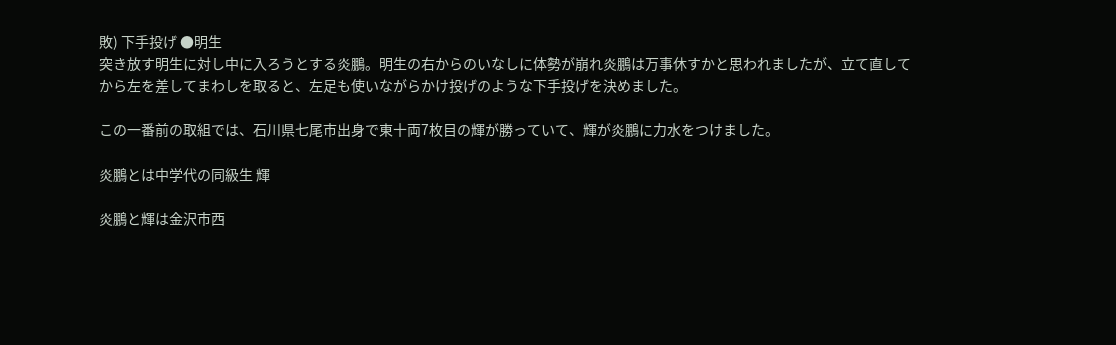敗) 下手投げ ●明生
突き放す明生に対し中に入ろうとする炎鵬。明生の右からのいなしに体勢が崩れ炎鵬は万事休すかと思われましたが、立て直してから左を差してまわしを取ると、左足も使いながらかけ投げのような下手投げを決めました。

この一番前の取組では、石川県七尾市出身で東十両7枚目の輝が勝っていて、輝が炎鵬に力水をつけました。

炎鵬とは中学代の同級生 輝

炎鵬と輝は金沢市西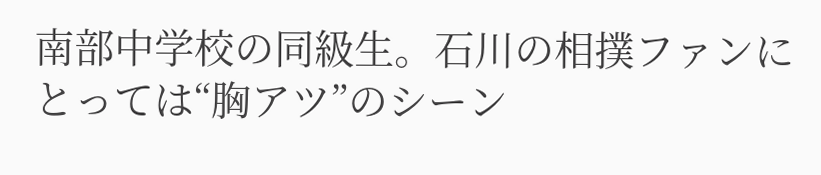南部中学校の同級生。石川の相撲ファンにとっては“胸アツ”のシーン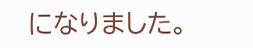になりました。